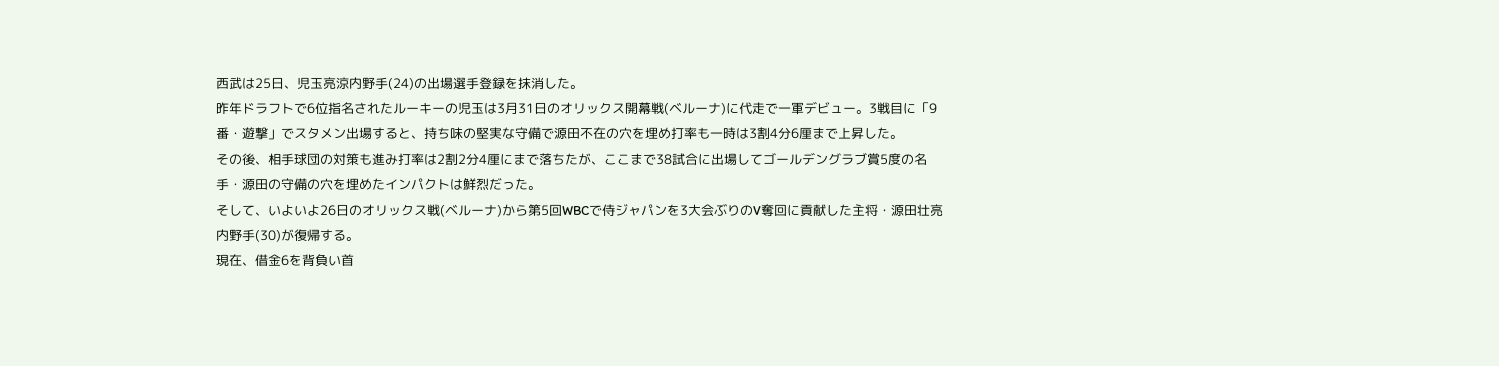西武は25日、児玉亮涼内野手(24)の出場選手登録を抹消した。
昨年ドラフトで6位指名されたルーキーの児玉は3月31日のオリックス開幕戦(ベルーナ)に代走で一軍デビュー。3戦目に「9番・遊撃」でスタメン出場すると、持ち味の堅実な守備で源田不在の穴を埋め打率も一時は3割4分6厘まで上昇した。
その後、相手球団の対策も進み打率は2割2分4厘にまで落ちたが、ここまで38試合に出場してゴールデングラブ賞5度の名手・源田の守備の穴を埋めたインパクトは鮮烈だった。
そして、いよいよ26日のオリックス戦(ベルーナ)から第5回WBCで侍ジャパンを3大会ぶりのV奪回に貢献した主将・源田壮亮内野手(30)が復帰する。
現在、借金6を背負い首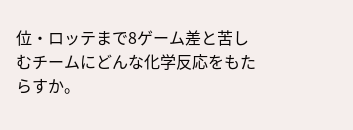位・ロッテまで8ゲーム差と苦しむチームにどんな化学反応をもたらすか。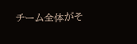チーム全体がそ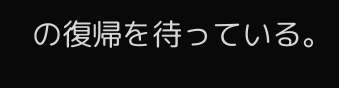の復帰を待っている。